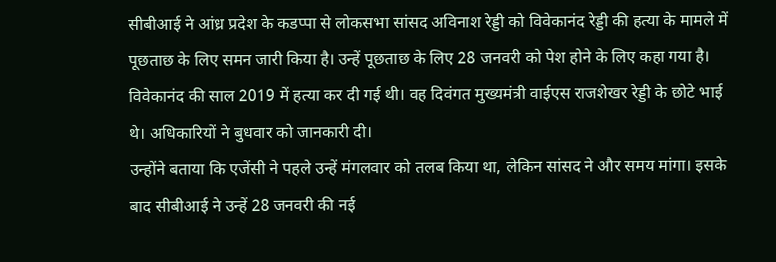सीबीआई ने आंध्र प्रदेश के कडप्पा से लोकसभा सांसद अविनाश रेड्डी को विवेकानंद रेड्डी की हत्या के मामले में पूछताछ के लिए समन जारी किया है। उन्हें पूछताछ के लिए 28 जनवरी को पेश होने के लिए कहा गया है। विवेकानंद की साल 2019 में हत्या कर दी गई थी। वह दिवंगत मुख्यमंत्री वाईएस राजशेखर रेड्डी के छोटे भाई थे। अधिकारियों ने बुधवार को जानकारी दी।
उन्होंने बताया कि एजेंसी ने पहले उन्हें मंगलवार को तलब किया था, लेकिन सांसद ने और समय मांगा। इसके बाद सीबीआई ने उन्हें 28 जनवरी की नई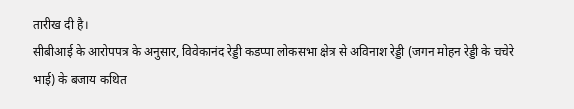तारीख दी है।
सीबीआई के आरोपपत्र के अनुसार, विवेकानंद रेड्डी कडप्पा लोकसभा क्षेत्र से अविनाश रेड्डी (जगन मोहन रेड्डी के चचेरे भाई) के बजाय कथित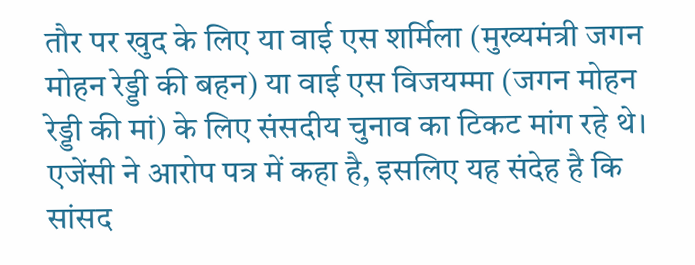तौर पर खुद के लिए या वाई एस शर्मिला (मुख्यमंत्री जगन मोहन रेड्डी की बहन) या वाई एस विजयम्मा (जगन मोहन रेड्डी की मां) के लिए संसदीय चुनाव का टिकट मांग रहे थे।
एजेंसी ने आरोप पत्र में कहा है, इसलिए यह संदेह है कि सांसद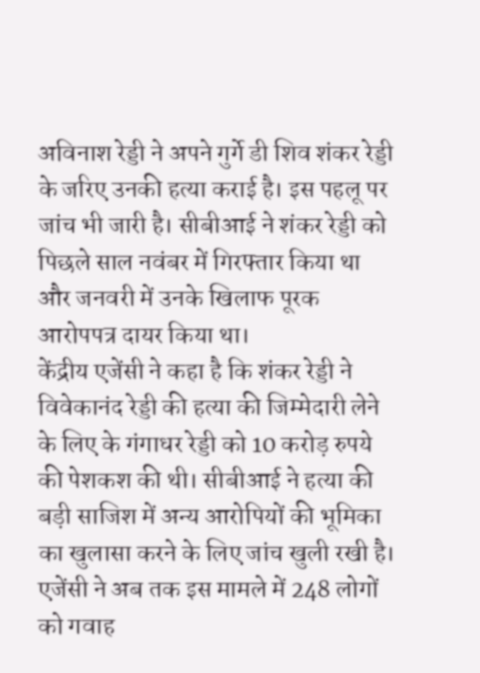अविनाश रेड्डी ने अपने गुर्गे डी शिव शंकर रेड्डी के जरिए उनकी हत्या कराई है। इस पहलू पर जांच भी जारी है। सीबीआई ने शंकर रेड्डी को पिछले साल नवंबर में गिरफ्तार किया था और जनवरी में उनके खिलाफ पूरक आरोपपत्र दायर किया था।
केंद्रीय एजेंसी ने कहा है कि शंकर रेड्डी ने विवेकानंद रेड्डी की हत्या की जिम्मेदारी लेने के लिए के गंगाधर रेड्डी को 10 करोड़ रुपये की पेशकश की थी। सीबीआई ने हत्या की बड़ी साजिश में अन्य आरोपियों की भूमिका का खुलासा करने के लिए जांच खुली रखी है।
एजेंसी ने अब तक इस मामले में 248 लोगों को गवाह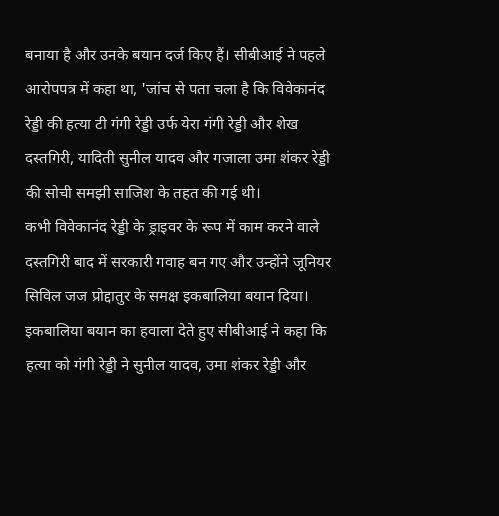बनाया है और उनके बयान दर्ज किए हैं। सीबीआई ने पहले आरोपपत्र में कहा था, 'जांच से पता चला है कि विवेकानंद रेड्डी की हत्या टी गंगी रेड्डी उर्फ येरा गंगी रेड्डी और शेख दस्तगिरी, यादिती सुनील यादव और गजाला उमा शंकर रेड्डी की सोची समझी साजिश के तहत की गई थी।
कभी विवेकानंद रेड्डी के ड्राइवर के रूप में काम करने वाले दस्तगिरी बाद में सरकारी गवाह बन गए और उन्होंने जूनियर सिविल जज प्रोद्दातुर के समक्ष इकबालिया बयान दिया। इकबालिया बयान का हवाला देते हुए सीबीआई ने कहा कि हत्या को गंगी रेड्डी ने सुनील यादव, उमा शंकर रेड्डी और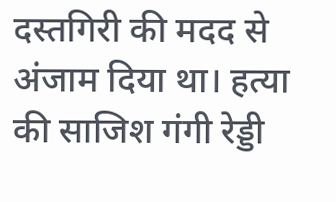दस्तगिरी की मदद से अंजाम दिया था। हत्या की साजिश गंगी रेड्डी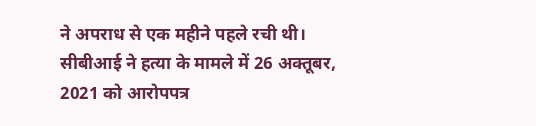ने अपराध से एक महीने पहले रची थी। सीबीआई ने हत्या के मामले में 26 अक्तूबर, 2021 को आरोपपत्र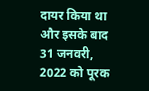दायर किया था और इसके बाद 31 जनवरी, 2022 को पूरक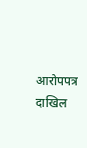आरोपपत्र दाखिल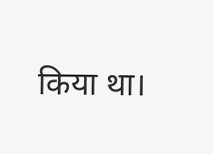किया था।